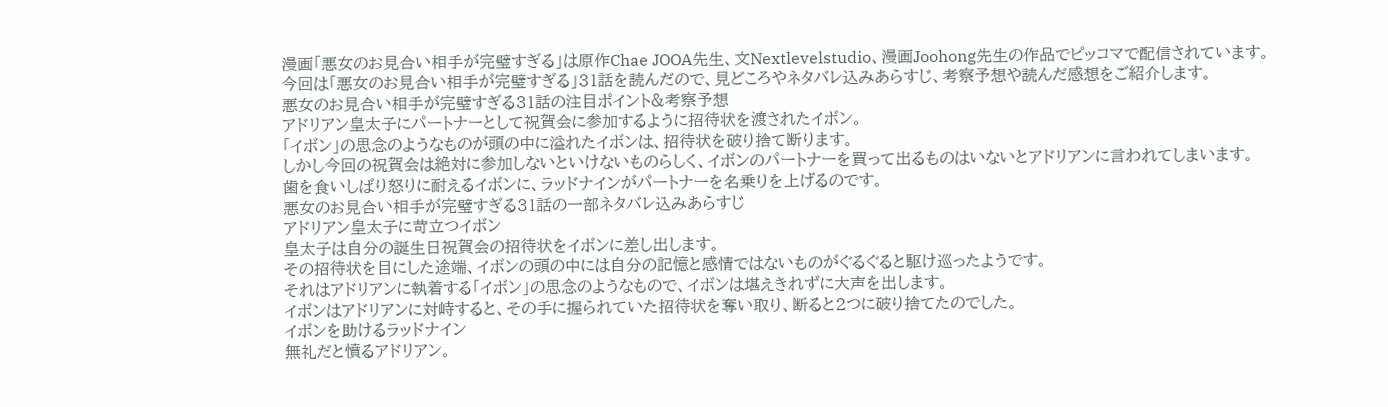漫画「悪女のお見合い相手が完璧すぎる」は原作Chae JOOA先生、文Nextlevelstudio、漫画Joohong先生の作品でピッコマで配信されています。
今回は「悪女のお見合い相手が完璧すぎる」31話を読んだので、見どころやネタバレ込みあらすじ、考察予想や読んだ感想をご紹介します。
悪女のお見合い相手が完璧すぎる31話の注目ポイント&考察予想
アドリアン皇太子にパートナーとして祝賀会に参加するように招待状を渡されたイボン。
「イボン」の思念のようなものが頭の中に溢れたイボンは、招待状を破り捨て断ります。
しかし今回の祝賀会は絶対に参加しないといけないものらしく、イボンのパートナーを買って出るものはいないとアドリアンに言われてしまいます。
歯を食いしばり怒りに耐えるイボンに、ラッドナインがパートナーを名乗りを上げるのです。
悪女のお見合い相手が完璧すぎる31話の一部ネタバレ込みあらすじ
アドリアン皇太子に苛立つイボン
皇太子は自分の誕生日祝賀会の招待状をイボンに差し出します。
その招待状を目にした途端、イボンの頭の中には自分の記憶と感情ではないものがぐるぐると駆け巡ったようです。
それはアドリアンに執着する「イボン」の思念のようなもので、イボンは堪えきれずに大声を出します。
イボンはアドリアンに対峙すると、その手に握られていた招待状を奪い取り、断ると2つに破り捨てたのでした。
イボンを助けるラッドナイン
無礼だと憤るアドリアン。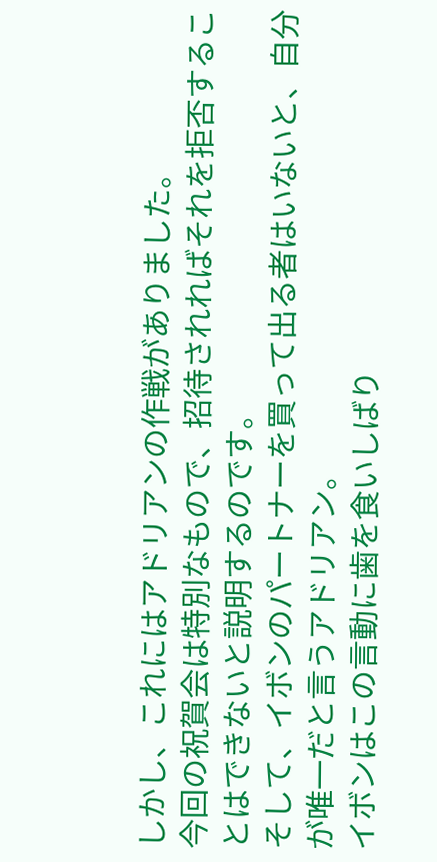しかし、これにはアドリアンの作戦がありました。
今回の祝賀会は特別なもので、招待されればそれを拒否することはできないと説明するのです。
そして、イボンのパートナーを買って出る者はいないと、自分が唯一だと言うアドリアン。
イボンはこの言動に歯を食いしばり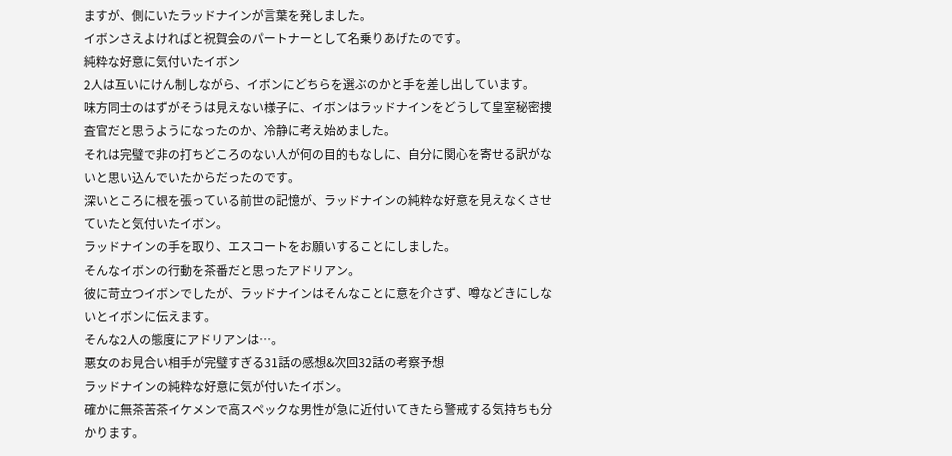ますが、側にいたラッドナインが言葉を発しました。
イボンさえよければと祝賀会のパートナーとして名乗りあげたのです。
純粋な好意に気付いたイボン
2人は互いにけん制しながら、イボンにどちらを選ぶのかと手を差し出しています。
味方同士のはずがそうは見えない様子に、イボンはラッドナインをどうして皇室秘密捜査官だと思うようになったのか、冷静に考え始めました。
それは完璧で非の打ちどころのない人が何の目的もなしに、自分に関心を寄せる訳がないと思い込んでいたからだったのです。
深いところに根を張っている前世の記憶が、ラッドナインの純粋な好意を見えなくさせていたと気付いたイボン。
ラッドナインの手を取り、エスコートをお願いすることにしました。
そんなイボンの行動を茶番だと思ったアドリアン。
彼に苛立つイボンでしたが、ラッドナインはそんなことに意を介さず、噂などきにしないとイボンに伝えます。
そんな2人の態度にアドリアンは…。
悪女のお見合い相手が完璧すぎる31話の感想&次回32話の考察予想
ラッドナインの純粋な好意に気が付いたイボン。
確かに無茶苦茶イケメンで高スペックな男性が急に近付いてきたら警戒する気持ちも分かります。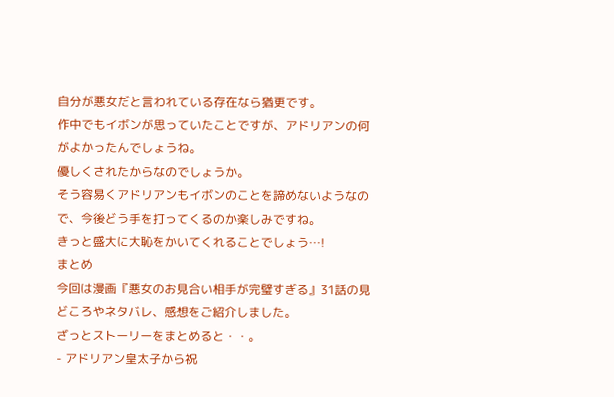自分が悪女だと言われている存在なら猶更です。
作中でもイボンが思っていたことですが、アドリアンの何がよかったんでしょうね。
優しくされたからなのでしょうか。
そう容易くアドリアンもイボンのことを諦めないようなので、今後どう手を打ってくるのか楽しみですね。
きっと盛大に大恥をかいてくれることでしょう…!
まとめ
今回は漫画『悪女のお見合い相手が完璧すぎる』31話の見どころやネタバレ、感想をご紹介しました。
ざっとストーリーをまとめると・・。
- アドリアン皇太子から祝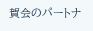賀会のパートナ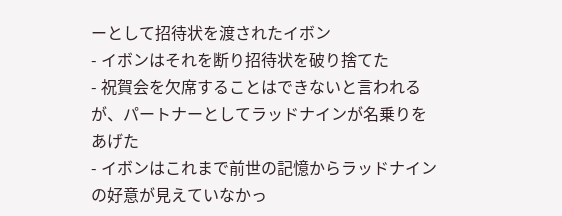ーとして招待状を渡されたイボン
- イボンはそれを断り招待状を破り捨てた
- 祝賀会を欠席することはできないと言われるが、パートナーとしてラッドナインが名乗りをあげた
- イボンはこれまで前世の記憶からラッドナインの好意が見えていなかっ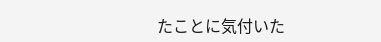たことに気付いた